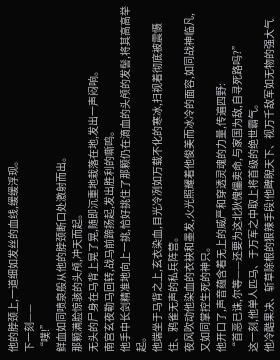他的脖颈上,一道细如发丝的血线,缓缓浮现。
下一刻——
“噗!”
鲜血如同喷泉般从他的脖颈断口处激射而出。
那颗满脸惊骇的头颅,冲天而起。
无头的尸身在马背上晃了晃,随即沉重地栽落在地,发出一声闷响。
南宫玄夜勒马回转,战马前蹄扬起,发出胜利的嘶鸣。
他手中长剑精准地向上一挑,恰好挑住了那颗仍在滴血的头颅的发髻,将其高高举起。
他端坐于马背之上,玄衣染血,目光冷冽如万载不化的寒冰,扫视着彻底被震慑住、鸦雀无声的私兵阵营。
夜风吹动他染血的衣袂和墨发,火光照耀着他俊美而冰冷的面容,如同战神临凡,又如同掌控生死的神只。
他开口了,声音蕴含着无上的威严和穿透灵魂的力量,传遍四野:
“首恶已诛,尔等——还要为这北狄傀儡卖命,与家国为敌,自寻死路吗?”
这一刻,他单人匹马、于万军之中取上将首级的绝世霸气。
他冷酷果决、斩草除根的狠辣手段!他睥睨天下、视万千敌军如无物的强大气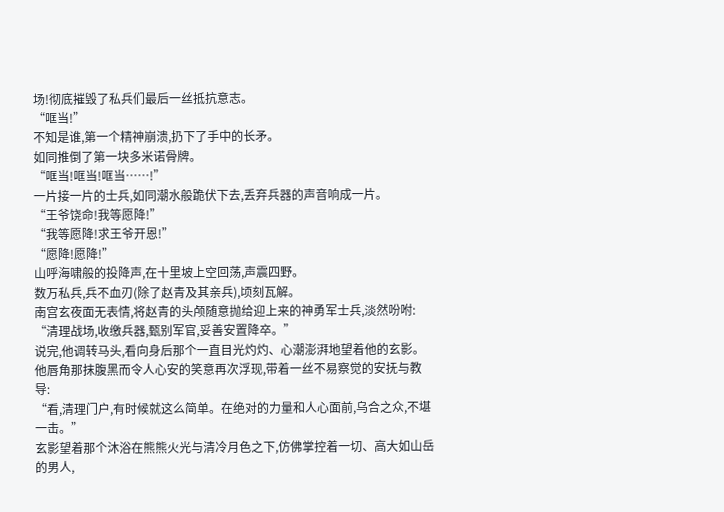场!彻底摧毁了私兵们最后一丝抵抗意志。
“哐当!”
不知是谁,第一个精神崩溃,扔下了手中的长矛。
如同推倒了第一块多米诺骨牌。
“哐当!哐当!哐当……!”
一片接一片的士兵,如同潮水般跪伏下去,丢弃兵器的声音响成一片。
“王爷饶命!我等愿降!”
“我等愿降!求王爷开恩!”
“愿降!愿降!”
山呼海啸般的投降声,在十里坡上空回荡,声震四野。
数万私兵,兵不血刃(除了赵青及其亲兵),顷刻瓦解。
南宫玄夜面无表情,将赵青的头颅随意抛给迎上来的神勇军士兵,淡然吩咐:
“清理战场,收缴兵器,甄别军官,妥善安置降卒。”
说完,他调转马头,看向身后那个一直目光灼灼、心潮澎湃地望着他的玄影。
他唇角那抹腹黑而令人心安的笑意再次浮现,带着一丝不易察觉的安抚与教导:
“看,清理门户,有时候就这么简单。在绝对的力量和人心面前,乌合之众,不堪一击。”
玄影望着那个沐浴在熊熊火光与清冷月色之下,仿佛掌控着一切、高大如山岳的男人,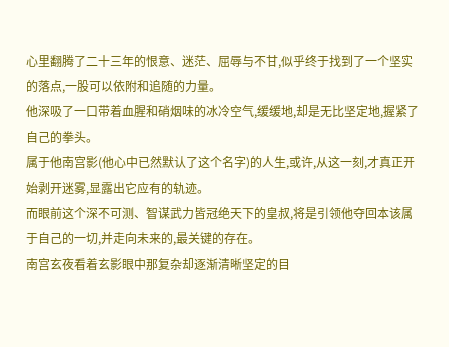心里翻腾了二十三年的恨意、迷茫、屈辱与不甘,似乎终于找到了一个坚实的落点,一股可以依附和追随的力量。
他深吸了一口带着血腥和硝烟味的冰冷空气,缓缓地,却是无比坚定地,握紧了自己的拳头。
属于他南宫影(他心中已然默认了这个名字)的人生,或许,从这一刻,才真正开始剥开迷雾,显露出它应有的轨迹。
而眼前这个深不可测、智谋武力皆冠绝天下的皇叔,将是引领他夺回本该属于自己的一切,并走向未来的,最关键的存在。
南宫玄夜看着玄影眼中那复杂却逐渐清晰坚定的目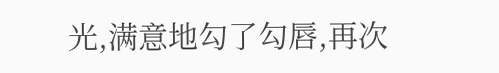光,满意地勾了勾唇,再次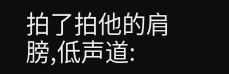拍了拍他的肩膀,低声道: